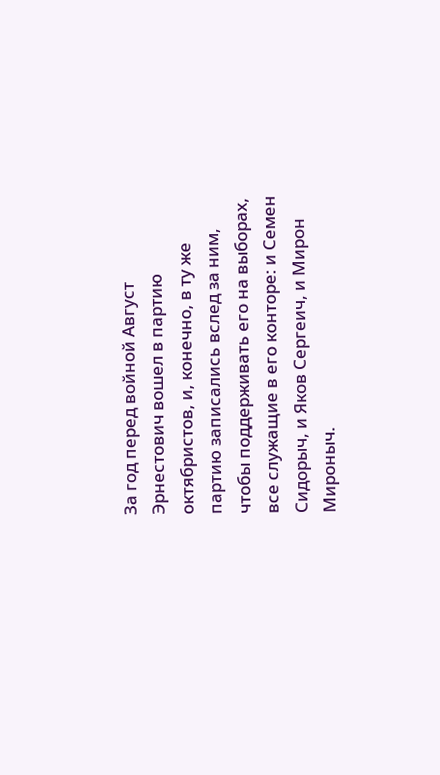За год перед войной Август Эрнестович вошел в партию октябристов, и, конечно, в ту же партию записались вслед за ним, чтобы поддерживать его на выборах, все служащие в его конторе: и Семен Сидорыч, и Яков Сергеич, и Мирон Мироныч.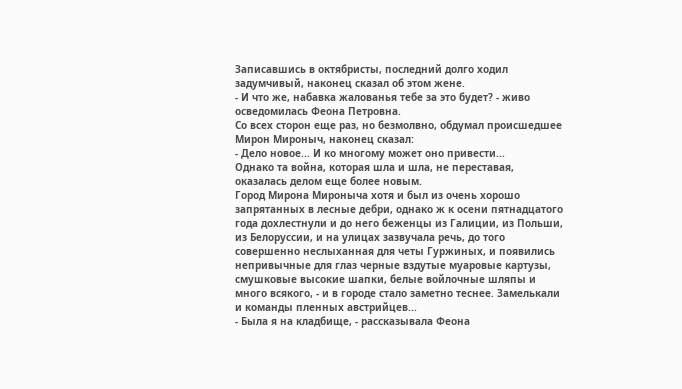Записавшись в октябристы, последний долго ходил задумчивый, наконец сказал об этом жене.
- И что же, набавка жалованья тебе за это будет? - живо осведомилась Феона Петровна.
Со всех сторон еще раз, но безмолвно, обдумал происшедшее Мирон Мироныч, наконец сказал:
- Дело новое... И ко многому может оно привести...
Однако та война, которая шла и шла, не переставая, оказалась делом еще более новым.
Город Мирона Мироныча хотя и был из очень хорошо запрятанных в лесные дебри, однако ж к осени пятнадцатого года дохлестнули и до него беженцы из Галиции, из Польши, из Белоруссии, и на улицах зазвучала речь, до того совершенно неслыханная для четы Гуржиных, и появились непривычные для глаз черные вздутые муаровые картузы, смушковые высокие шапки, белые войлочные шляпы и много всякого, - и в городе стало заметно теснее. Замелькали и команды пленных австрийцев...
- Была я на кладбище, - рассказывала Феона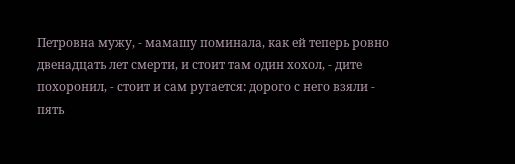Петровна мужу, - мамашу поминала, как ей теперь ровно двенадцать лет смерти, и стоит там один хохол, - дите похоронил, - стоит и сам ругается: дорого с него взяли - пять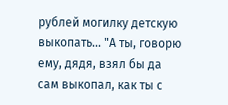рублей могилку детскую выкопать... "А ты, говорю ему, дядя, взял бы да сам выкопал, как ты с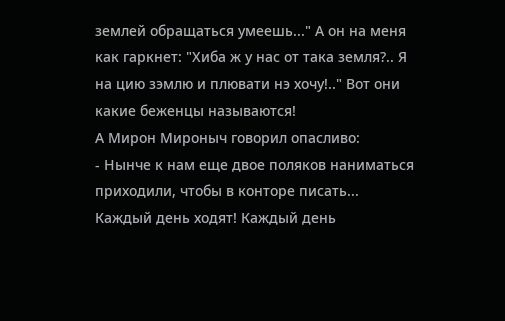землей обращаться умеешь..." А он на меня как гаркнет: "Хиба ж у нас от така земля?.. Я на цию зэмлю и плювати нэ хочу!.." Вот они какие беженцы называются!
А Мирон Мироныч говорил опасливо:
- Нынче к нам еще двое поляков наниматься приходили, чтобы в конторе писать... Каждый день ходят! Каждый день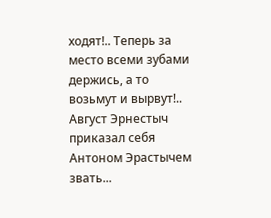ходят!.. Теперь за место всеми зубами держись, а то возьмут и вырвут!.. Август Эрнестыч приказал себя Антоном Эрастычем звать...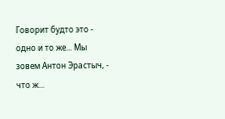Говорит будто это - одно и то же... Мы зовем Антон Эрастыч, - что ж...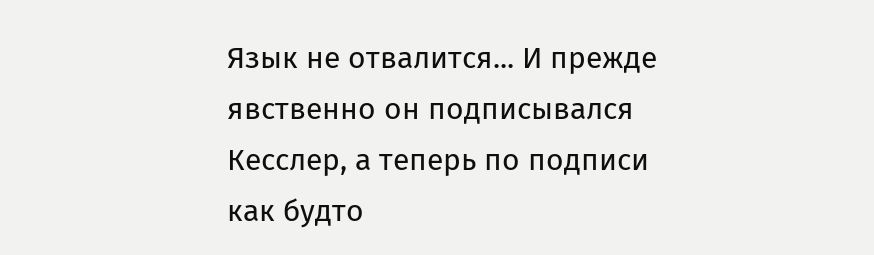Язык не отвалится... И прежде явственно он подписывался Кесслер, а теперь по подписи как будто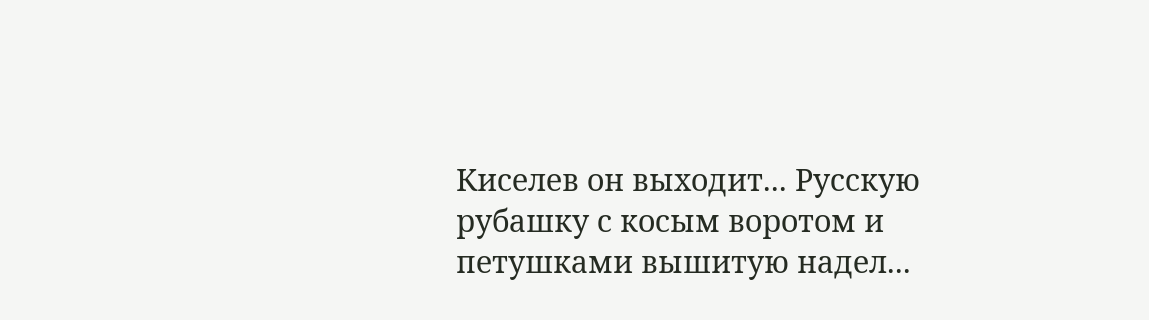Киселев он выходит... Русскую рубашку с косым воротом и петушками вышитую надел...